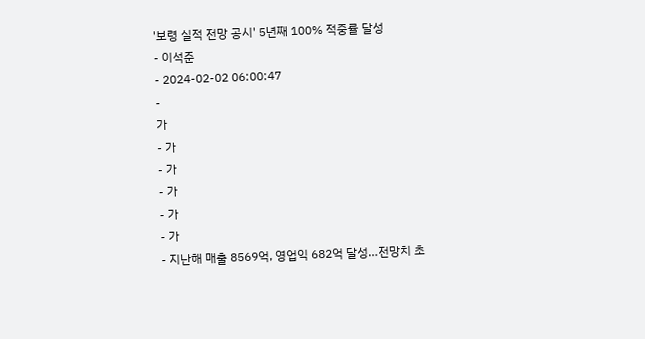'보령 실적 전망 공시' 5년째 100% 적중률 달성
- 이석준
- 2024-02-02 06:00:47
-
가
- 가
- 가
- 가
- 가
- 가
- 지난해 매출 8569억, 영업익 682억 달성…전망치 초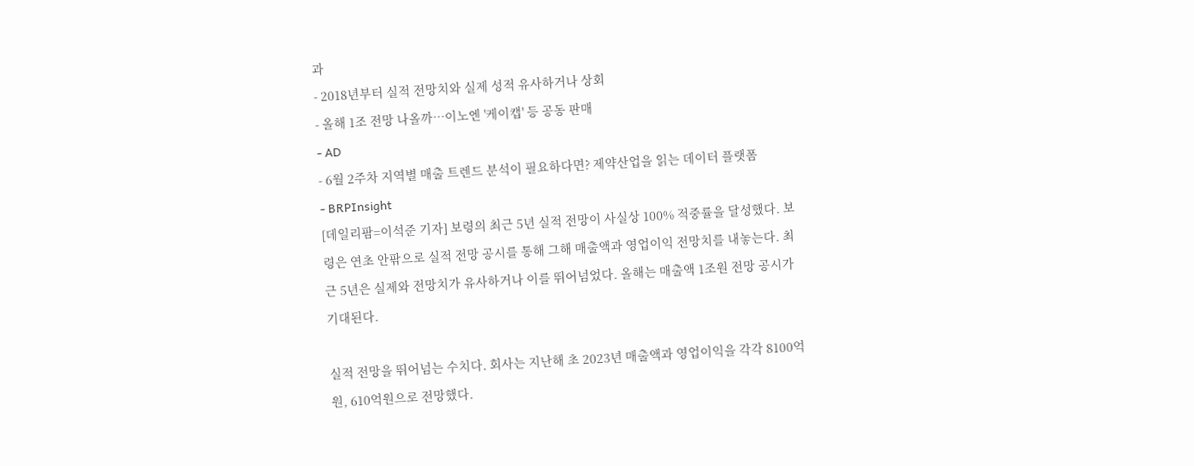과
- 2018년부터 실적 전망치와 실제 성적 유사하거나 상회
- 올해 1조 전망 나올까…이노엔 '케이캡' 등 공동 판매
- AD
- 6월 2주차 지역별 매출 트렌드 분석이 필요하다면? 제약산업을 읽는 데이터 플랫폼
- BRPInsight
[데일리팜=이석준 기자] 보령의 최근 5년 실적 전망이 사실상 100% 적중률을 달성했다. 보령은 연초 안팎으로 실적 전망 공시를 통해 그해 매출액과 영업이익 전망치를 내놓는다. 최근 5년은 실제와 전망치가 유사하거나 이를 뛰어넘었다. 올해는 매출액 1조원 전망 공시가 기대된다.

실적 전망을 뛰어넘는 수치다. 회사는 지난해 초 2023년 매출액과 영업이익을 각각 8100억원, 610억원으로 전망했다.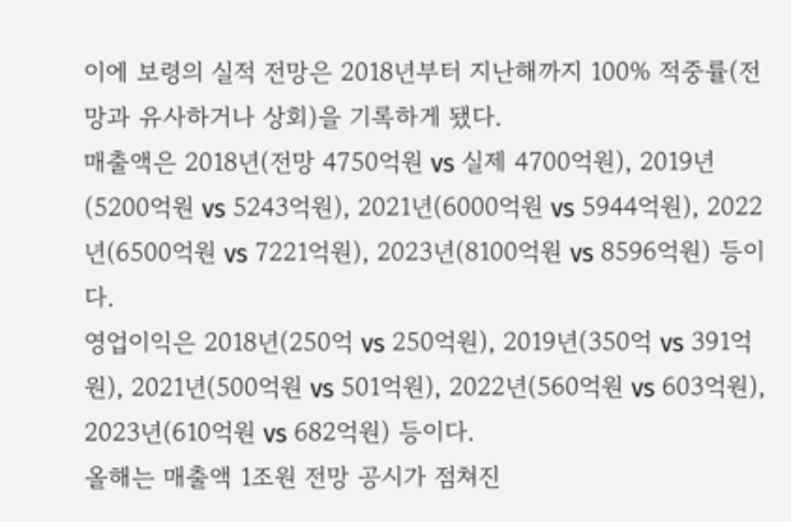이에 보령의 실적 전망은 2018년부터 지난해까지 100% 적중률(전망과 유사하거나 상회)을 기록하게 됐다.
매출액은 2018년(전망 4750억원 vs 실제 4700억원), 2019년(5200억원 vs 5243억원), 2021년(6000억원 vs 5944억원), 2022년(6500억원 vs 7221억원), 2023년(8100억원 vs 8596억원) 등이다.
영업이익은 2018년(250억 vs 250억원), 2019년(350억 vs 391억원), 2021년(500억원 vs 501억원), 2022년(560억원 vs 603억원), 2023년(610억원 vs 682억원) 등이다.
올해는 매출액 1조원 전망 공시가 점쳐진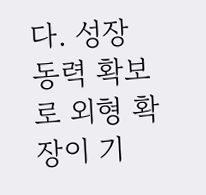다. 성장동력 확보로 외형 확장이 기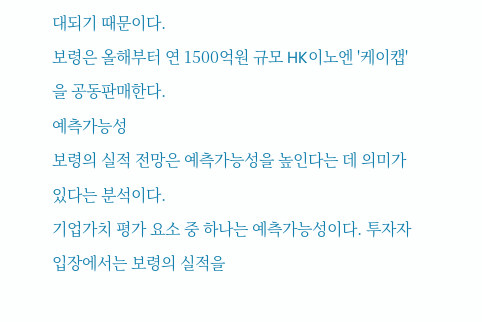대되기 때문이다.
보령은 올해부터 연 1500억원 규모 HK이노엔 '케이캡'을 공동판매한다.
예측가능성
보령의 실적 전망은 예측가능성을 높인다는 데 의미가 있다는 분석이다.
기업가치 평가 요소 중 하나는 예측가능성이다. 투자자 입장에서는 보령의 실적을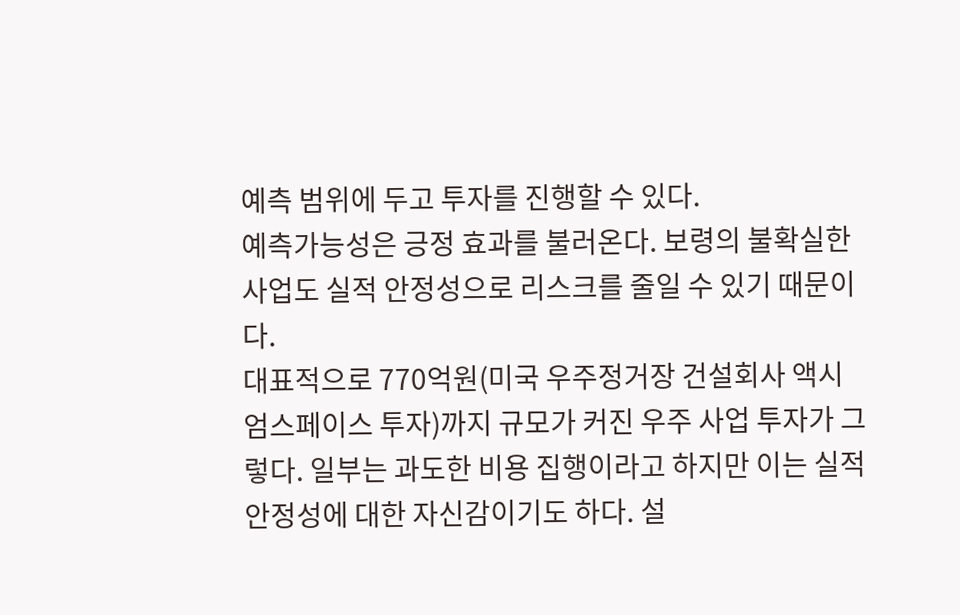예측 범위에 두고 투자를 진행할 수 있다.
예측가능성은 긍정 효과를 불러온다. 보령의 불확실한 사업도 실적 안정성으로 리스크를 줄일 수 있기 때문이다.
대표적으로 770억원(미국 우주정거장 건설회사 액시엄스페이스 투자)까지 규모가 커진 우주 사업 투자가 그렇다. 일부는 과도한 비용 집행이라고 하지만 이는 실적 안정성에 대한 자신감이기도 하다. 설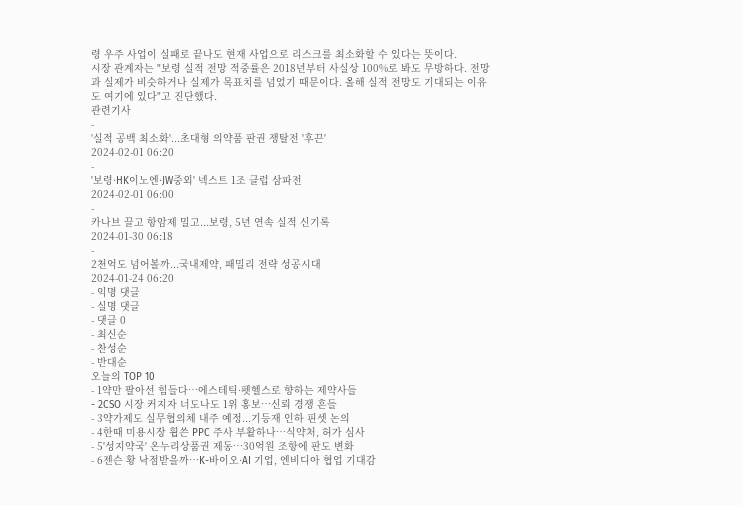령 우주 사업이 실패로 끝나도 현재 사업으로 리스크를 최소화할 수 있다는 뜻이다.
시장 관계자는 "보령 실적 전망 적중률은 2018년부터 사실상 100%로 봐도 무방하다. 전망과 실제가 비슷하거나 실제가 목표치를 넘었기 때문이다. 올해 실적 전망도 기대되는 이유도 여기에 있다"고 진단했다.
관련기사
-
'실적 공백 최소화'...초대형 의약품 판권 쟁탈전 '후끈'
2024-02-01 06:20
-
'보령·HK이노엔·JW중외' 넥스트 1조 클럽 삼파전
2024-02-01 06:00
-
카나브 끌고 항암제 밀고...보령, 5년 연속 실적 신기록
2024-01-30 06:18
-
2천억도 넘어볼까...국내제약, 패밀리 전략 성공시대
2024-01-24 06:20
- 익명 댓글
- 실명 댓글
- 댓글 0
- 최신순
- 찬성순
- 반대순
오늘의 TOP 10
- 1약만 팔아선 힘들다…에스테틱·펫헬스로 향하는 제약사들
- 2CSO 시장 커지자 너도나도 1위 홍보…신뢰 경쟁 흔들
- 3약가제도 실무협의체 내주 예정...기등재 인하 핀셋 논의
- 4한때 미용시장 휩쓴 PPC 주사 부활하나…식약처, 허가 심사
- 5'성지약국' 온누리상품권 제동…30억원 조항에 판도 변화
- 6젠슨 황 낙점받을까…K-바이오·AI 기업, 엔비디아 협업 기대감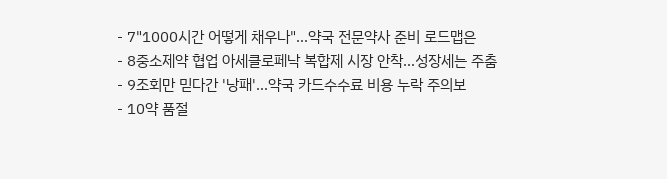- 7"1000시간 어떻게 채우나"…약국 전문약사 준비 로드맵은
- 8중소제약 협업 아세클로페낙 복합제 시장 안착…성장세는 주춤
- 9조회만 믿다간 '낭패'…약국 카드수수료 비용 누락 주의보
- 10약 품절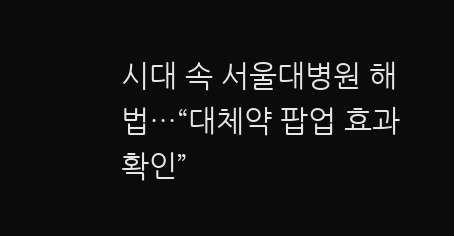시대 속 서울대병원 해법…“대체약 팝업 효과 확인”